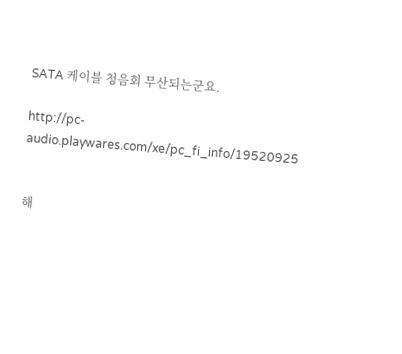SATA 케이블 청음회 무산되는군요.

http://pc-audio.playwares.com/xe/pc_fi_info/19520925


해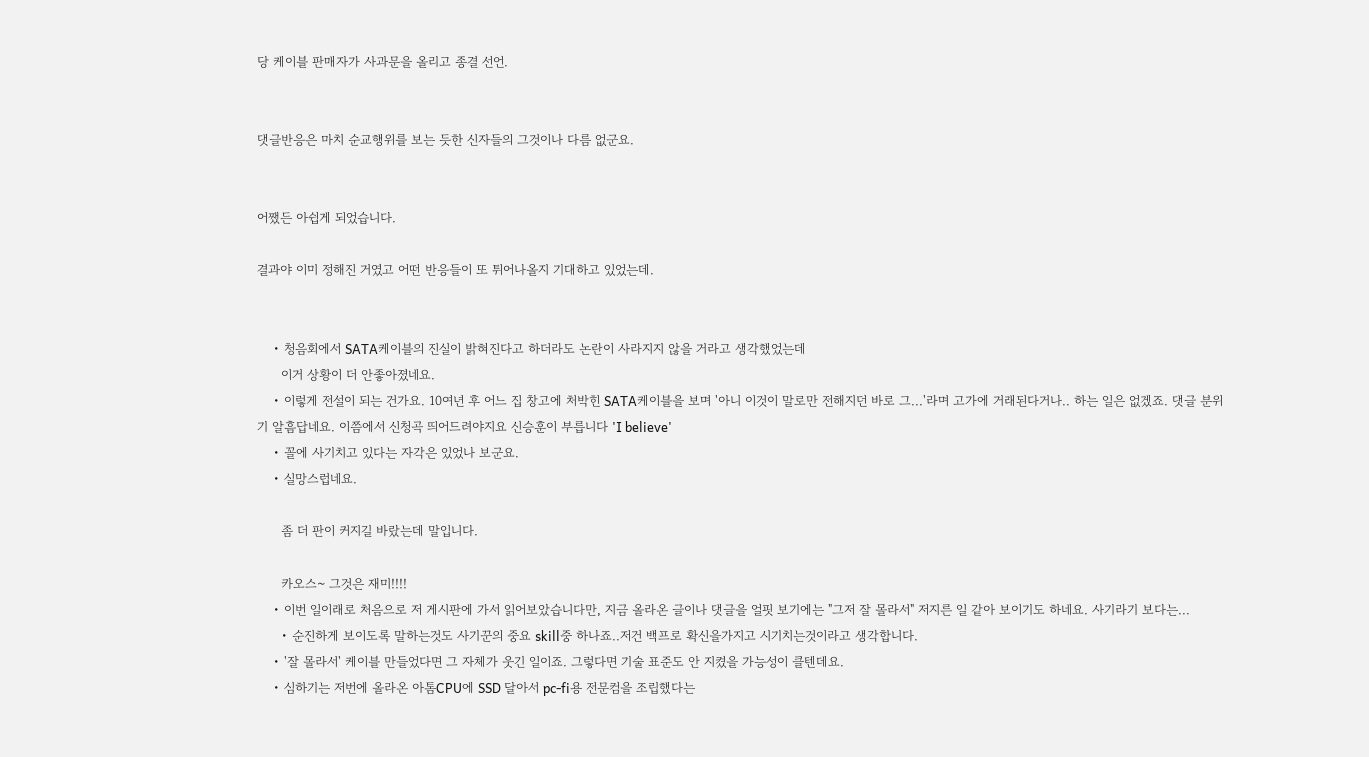당 케이블 판매자가 사과문을 올리고 종결 선언.


댓글반응은 마치 순교행위를 보는 듯한 신자들의 그것이나 다름 없군요.


어쨌든 아쉽게 되었습니다.

결과야 이미 정해진 거였고 어떤 반응들이 또 튀어나올지 기대하고 있었는데.


    • 청음회에서 SATA케이블의 진실이 밝혀진다고 하더라도 논란이 사라지지 않을 거라고 생각했었는데
      이거 상황이 더 안좋아졌네요.
    • 이렇게 전설이 되는 건가요. 10여년 후 어느 집 창고에 처박힌 SATA케이블을 보며 '아니 이것이 말로만 전해지던 바로 그...'라며 고가에 거래된다거나.. 하는 일은 없겠죠. 댓글 분위기 알흠답네요. 이쯤에서 신청곡 띄어드려야지요 신승훈이 부릅니다 'I believe'
    • 꼴에 사기치고 있다는 자각은 있었나 보군요.
    • 실망스럽네요.

      좀 더 판이 커지길 바랐는데 말입니다.

      카오스~ 그것은 재미!!!!
    • 이번 일이래로 처음으로 저 게시판에 가서 읽어보았습니다만, 지금 올라온 글이나 댓글을 얼핏 보기에는 "그저 잘 몰라서" 저지른 일 같아 보이기도 하네요. 사기라기 보다는...
      • 순진하게 보이도록 말하는것도 사기꾼의 중요 skill중 하나죠..저건 백프로 확신을가지고 시기치는것이라고 생각합니다.
    • '잘 몰라서' 케이블 만들었다면 그 자체가 웃긴 일이죠. 그렇다면 기술 표준도 안 지켰을 가능성이 클텐데요.
    • 심하기는 저번에 올라온 아톰CPU에 SSD 달아서 pc-fi용 전문컴을 조립했다는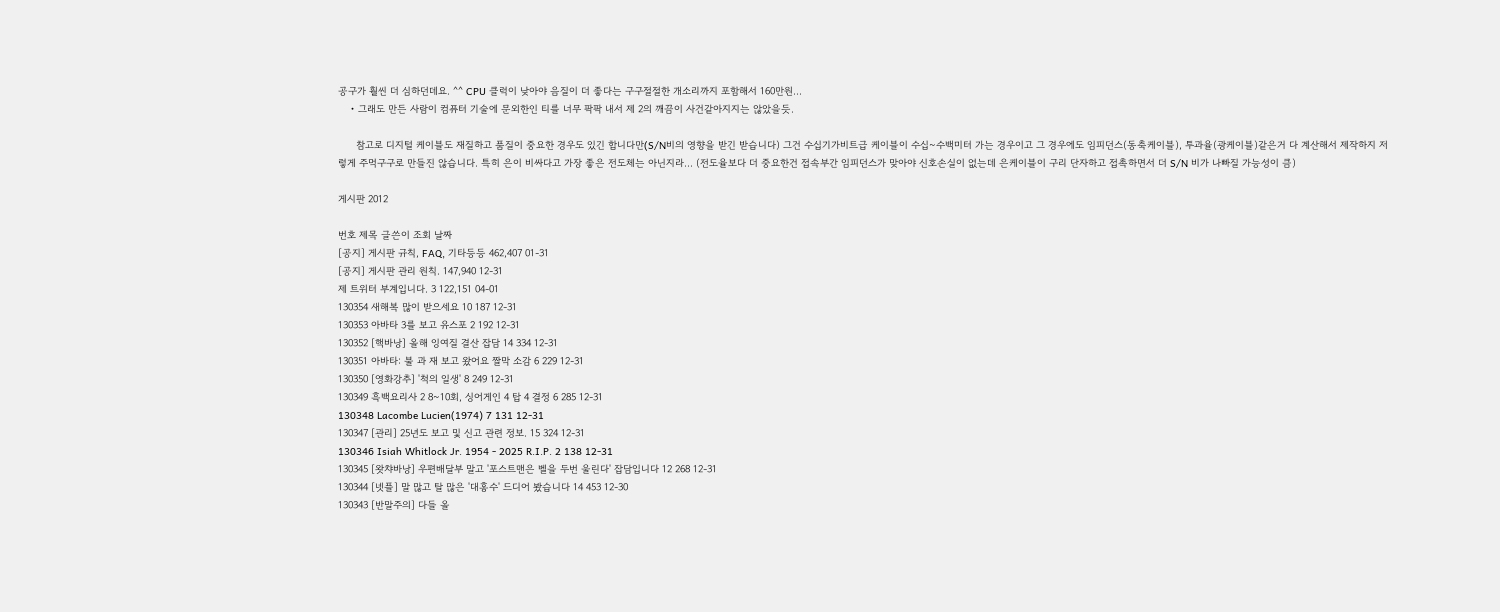공구가 훨씬 더 심하던데요. ^^ CPU 클럭이 낮아야 음질이 더 좋다는 구구절절한 개소리까지 포함해서 160만원...
    • 그래도 만든 사람이 컴퓨터 기술에 문외한인 티를 너무 팍팍 내서 제 2의 깨끔이 사건같아지지는 않았을듯.

      참고로 디지털 케이블도 재질하고 품질이 중요한 경우도 있긴 합니다만(S/N비의 영향을 받긴 받습니다) 그건 수십기가비트급 케이블이 수십~수백미터 가는 경우이고 그 경우에도 임피던스(동축케이블), 투과율(광케이블)같은거 다 계산해서 제작하지 저렇게 주먹구구로 만들진 않습니다. 특히 은이 비싸다고 가장 좋은 전도체는 아닌지라... (전도율보다 더 중요한건 접속부간 임피던스가 맞아야 신호손실이 없는데 은케이블이 구리 단자하고 접촉하면서 더 S/N 비가 나빠질 가능성이 큼)

게시판 2012

번호 제목 글쓴이 조회 날짜
[공지] 게시판 규칙, FAQ, 기타등등 462,407 01-31
[공지] 게시판 관리 원칙. 147,940 12-31
제 트위터 부계입니다. 3 122,151 04-01
130354 새해복 많이 받으세요 10 187 12-31
130353 아바타 3를 보고 유스포 2 192 12-31
130352 [핵바낭] 올해 잉여질 결산 잡담 14 334 12-31
130351 아바타: 불 과 재 보고 왔어요 짤막 소감 6 229 12-31
130350 [영화강추] '척의 일생' 8 249 12-31
130349 흑백요리사 2 8~10회, 싱어게인 4 탑 4 결정 6 285 12-31
130348 Lacombe Lucien(1974) 7 131 12-31
130347 [관리] 25년도 보고 및 신고 관련 정보. 15 324 12-31
130346 Isiah Whitlock Jr. 1954 - 2025 R.I.P. 2 138 12-31
130345 [왓챠바낭] 우편배달부 말고 '포스트맨은 벨을 두번 울린다' 잡담입니다 12 268 12-31
130344 [넷플] 말 많고 탈 많은 '대홍수' 드디어 봤습니다 14 453 12-30
130343 [반말주의] 다들 올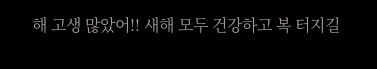해 고생 많았어!! 새해 모두 건강하고 복 터지길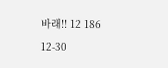바래!! 12 186 12-30